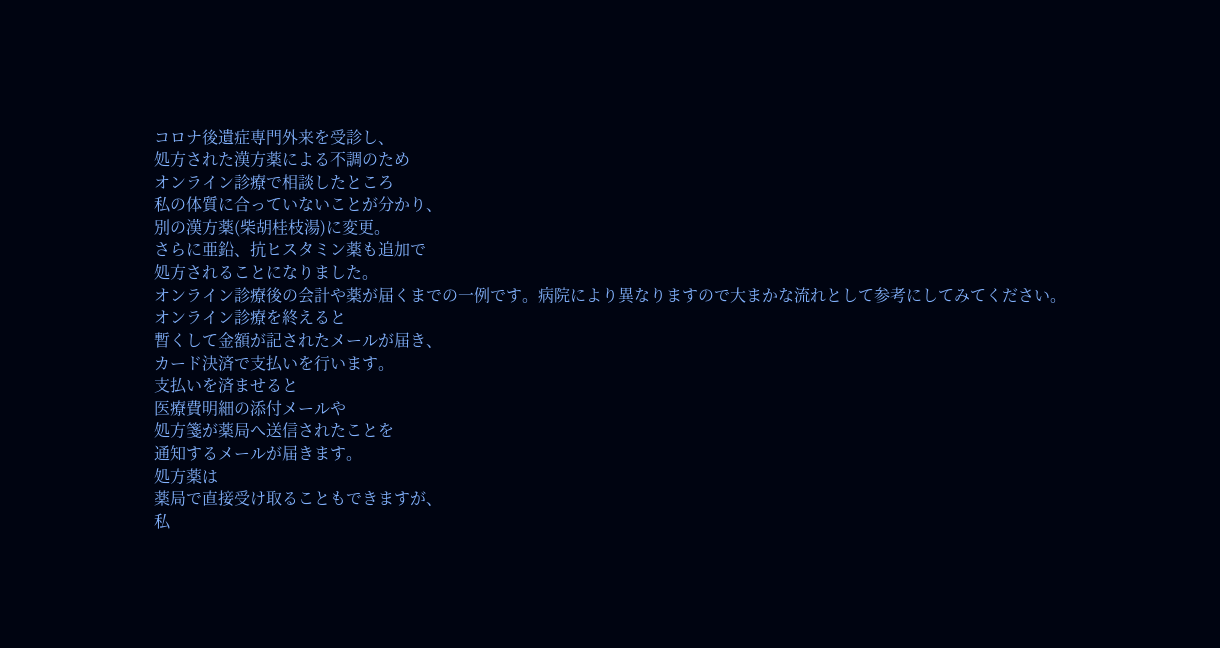コロナ後遺症専門外来を受診し、
処方された漢方薬による不調のため
オンライン診療で相談したところ
私の体質に合っていないことが分かり、
別の漢方薬(柴胡桂枝湯)に変更。
さらに亜鉛、抗ヒスタミン薬も追加で
処方されることになりました。
オンライン診療後の会計や薬が届くまでの一例です。病院により異なりますので大まかな流れとして参考にしてみてください。
オンライン診療を終えると
暫くして金額が記されたメールが届き、
カード決済で支払いを行います。
支払いを済ませると
医療費明細の添付メールや
処方箋が薬局へ送信されたことを
通知するメールが届きます。
処方薬は
薬局で直接受け取ることもできますが、
私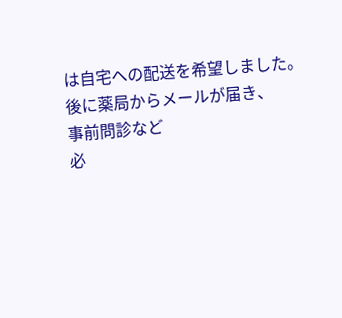は自宅への配送を希望しました。
後に薬局からメールが届き、
事前問診など
必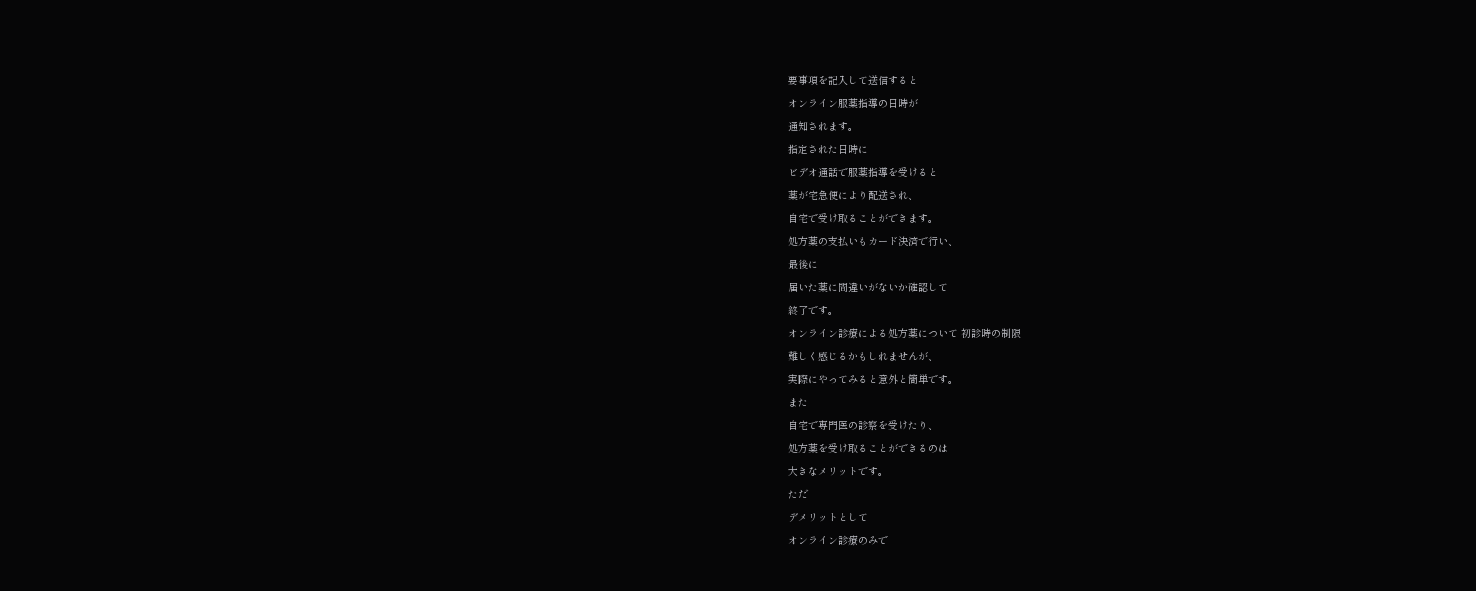要事項を記入して送信すると
オンライン服薬指導の日時が
通知されます。
指定された日時に
ビデオ通話で服薬指導を受けると
薬が宅急便により配送され、
自宅で受け取ることができます。
処方薬の支払いもカード決済で行い、
最後に
届いた薬に間違いがないか確認して
終了です。
オンライン診療による処方薬について 初診時の制限
難しく感じるかもしれませんが、
実際にやってみると意外と簡単です。
また
自宅で専門医の診察を受けたり、
処方薬を受け取ることができるのは
大きなメリットです。
ただ
デメリットとして
オンライン診療のみで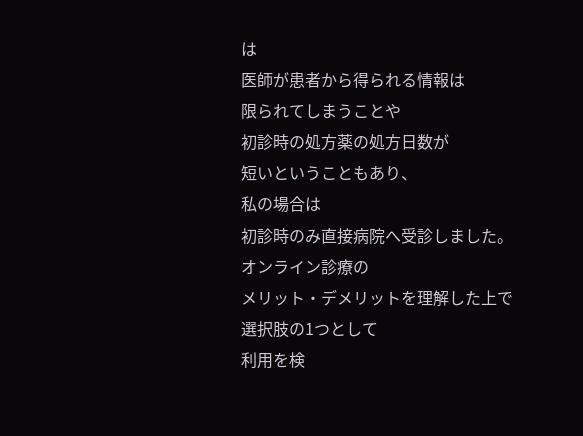は
医師が患者から得られる情報は
限られてしまうことや
初診時の処方薬の処方日数が
短いということもあり、
私の場合は
初診時のみ直接病院へ受診しました。
オンライン診療の
メリット・デメリットを理解した上で
選択肢の1つとして
利用を検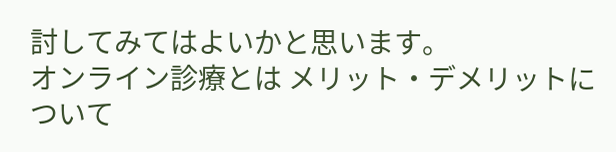討してみてはよいかと思います。
オンライン診療とは メリット・デメリットについて